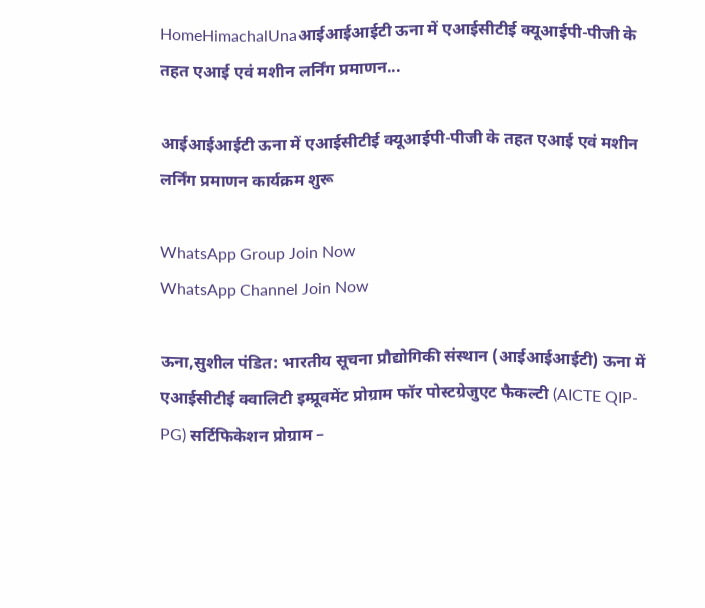HomeHimachalUnaआईआईआईटी ऊना में एआईसीटीई क्यूआईपी-पीजी के तहत एआई एवं मशीन लर्निंग प्रमाणन...

आईआईआईटी ऊना में एआईसीटीई क्यूआईपी-पीजी के तहत एआई एवं मशीन लर्निंग प्रमाणन कार्यक्रम शुरू

WhatsApp Group Join Now
WhatsApp Channel Join Now

ऊना,सुशील पंडित: भारतीय सूचना प्रौद्योगिकी संस्थान (आईआईआईटी) ऊना में एआईसीटीई क्वालिटी इम्प्रूवमेंट प्रोग्राम फॉर पोस्टग्रेजुएट फैकल्टी (AICTE QIP-PG) सर्टिफिकेशन प्रोग्राम –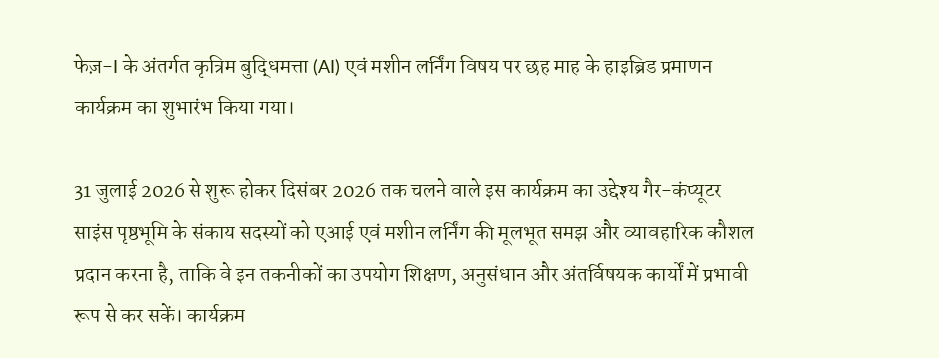फेज़-I के अंतर्गत कृत्रिम बुद्धिमत्ता (AI) एवं मशीन लर्निंग विषय पर छह माह के हाइब्रिड प्रमाणन कार्यक्रम का शुभारंभ किया गया।

31 जुलाई 2026 से शुरू होकर दिसंबर 2026 तक चलने वाले इस कार्यक्रम का उद्देश्य गैर-कंप्यूटर साइंस पृष्ठभूमि के संकाय सदस्यों को एआई एवं मशीन लर्निंग की मूलभूत समझ और व्यावहारिक कौशल प्रदान करना है, ताकि वे इन तकनीकों का उपयोग शिक्षण, अनुसंधान और अंतर्विषयक कार्यों में प्रभावी रूप से कर सकें। कार्यक्रम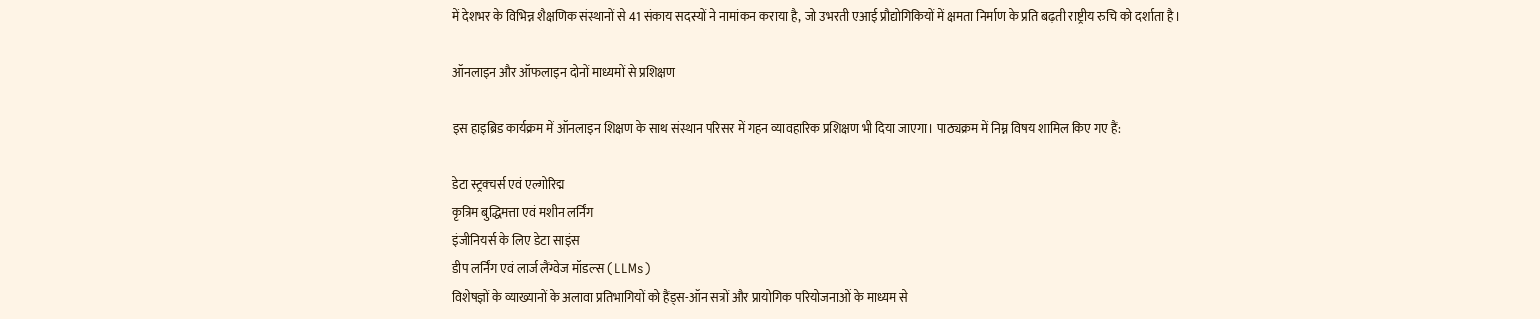में देशभर के विभिन्न शैक्षणिक संस्थानों से 41 संकाय सदस्यों ने नामांकन कराया है, जो उभरती एआई प्रौद्योगिकियों में क्षमता निर्माण के प्रति बढ़ती राष्ट्रीय रुचि को दर्शाता है।

ऑनलाइन और ऑफलाइन दोनों माध्यमों से प्रशिक्षण

इस हाइब्रिड कार्यक्रम में ऑनलाइन शिक्षण के साथ संस्थान परिसर में गहन व्यावहारिक प्रशिक्षण भी दिया जाएगा। पाठ्यक्रम में निम्न विषय शामिल किए गए हैं:

डेटा स्ट्रक्चर्स एवं एल्गोरिद्म
कृत्रिम बुद्धिमत्ता एवं मशीन लर्निंग
इंजीनियर्स के लिए डेटा साइंस
डीप लर्निंग एवं लार्ज लैंग्वेज मॉडल्स (LLMs)
विशेषज्ञों के व्याख्यानों के अलावा प्रतिभागियों को हैंड्स-ऑन सत्रों और प्रायोगिक परियोजनाओं के माध्यम से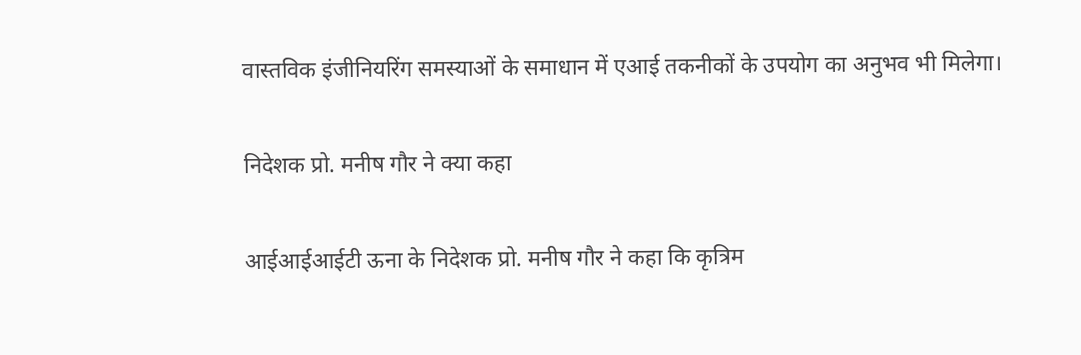वास्तविक इंजीनियरिंग समस्याओं के समाधान में एआई तकनीकों के उपयोग का अनुभव भी मिलेगा।

निदेशक प्रो. मनीष गौर ने क्या कहा

आईआईआईटी ऊना के निदेशक प्रो. मनीष गौर ने कहा कि कृत्रिम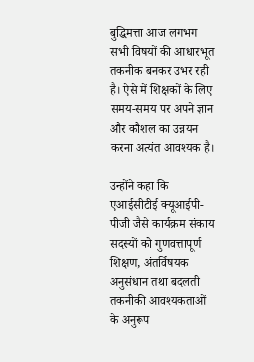बुद्धिमत्ता आज लगभग सभी विषयों की आधारभूत तकनीक बनकर उभर रही है। ऐसे में शिक्षकों के लिए समय-समय पर अपने ज्ञान और कौशल का उन्नयन करना अत्यंत आवश्यक है।

उन्होंने कहा कि एआईसीटीई क्यूआईपी-पीजी जैसे कार्यक्रम संकाय सदस्यों को गुणवत्तापूर्ण शिक्षण, अंतर्विषयक अनुसंधान तथा बदलती तकनीकी आवश्यकताओं के अनुरूप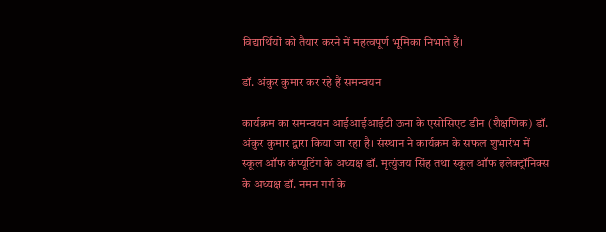विद्यार्थियों को तैयार करने में महत्वपूर्ण भूमिका निभाते हैं।

डॉ. अंकुर कुमार कर रहे हैं समन्वयन

कार्यक्रम का समन्वयन आईआईआईटी ऊना के एसोसिएट डीन (शैक्षणिक) डॉ. अंकुर कुमार द्वारा किया जा रहा है। संस्थान ने कार्यक्रम के सफल शुभारंभ में स्कूल ऑफ कंप्यूटिंग के अध्यक्ष डॉ. मृत्युंजय सिंह तथा स्कूल ऑफ इलेक्ट्रॉनिक्स के अध्यक्ष डॉ. नमन गर्ग के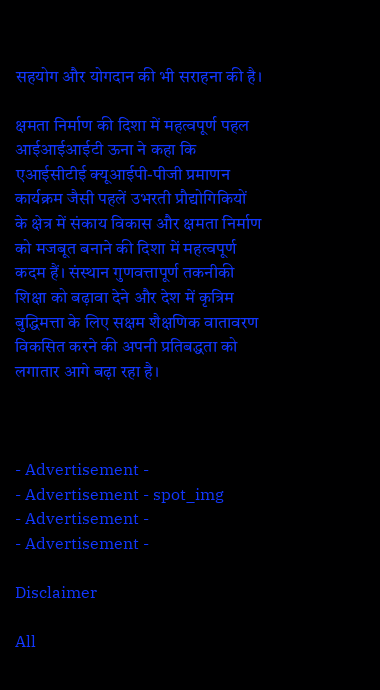सहयोग और योगदान की भी सराहना की है।

क्षमता निर्माण की दिशा में महत्वपूर्ण पहल
आईआईआईटी ऊना ने कहा कि एआईसीटीई क्यूआईपी-पीजी प्रमाणन कार्यक्रम जैसी पहलें उभरती प्रौद्योगिकियों के क्षेत्र में संकाय विकास और क्षमता निर्माण को मजबूत बनाने की दिशा में महत्वपूर्ण कदम हैं। संस्थान गुणवत्तापूर्ण तकनीकी शिक्षा को बढ़ावा देने और देश में कृत्रिम बुद्धिमत्ता के लिए सक्षम शैक्षणिक वातावरण विकसित करने की अपनी प्रतिबद्धता को लगातार आगे बढ़ा रहा है।



- Advertisement -
- Advertisement - spot_img
- Advertisement -
- Advertisement -

Disclaimer

All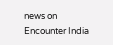news on Encounter India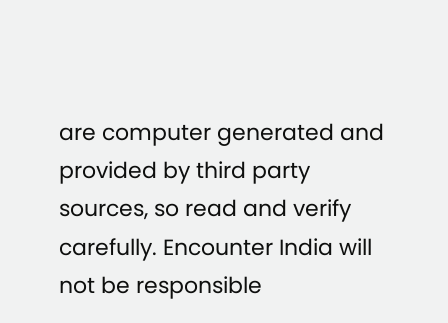are computer generated and provided by third party sources, so read and verify carefully. Encounter India will not be responsible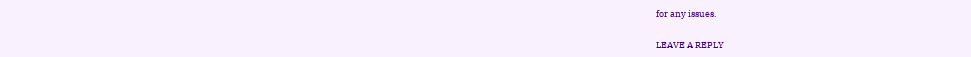for any issues.

LEAVE A REPLY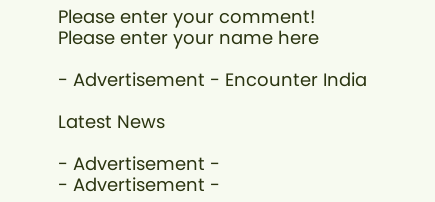Please enter your comment!
Please enter your name here

- Advertisement - Encounter India

Latest News

- Advertisement -
- Advertisement -